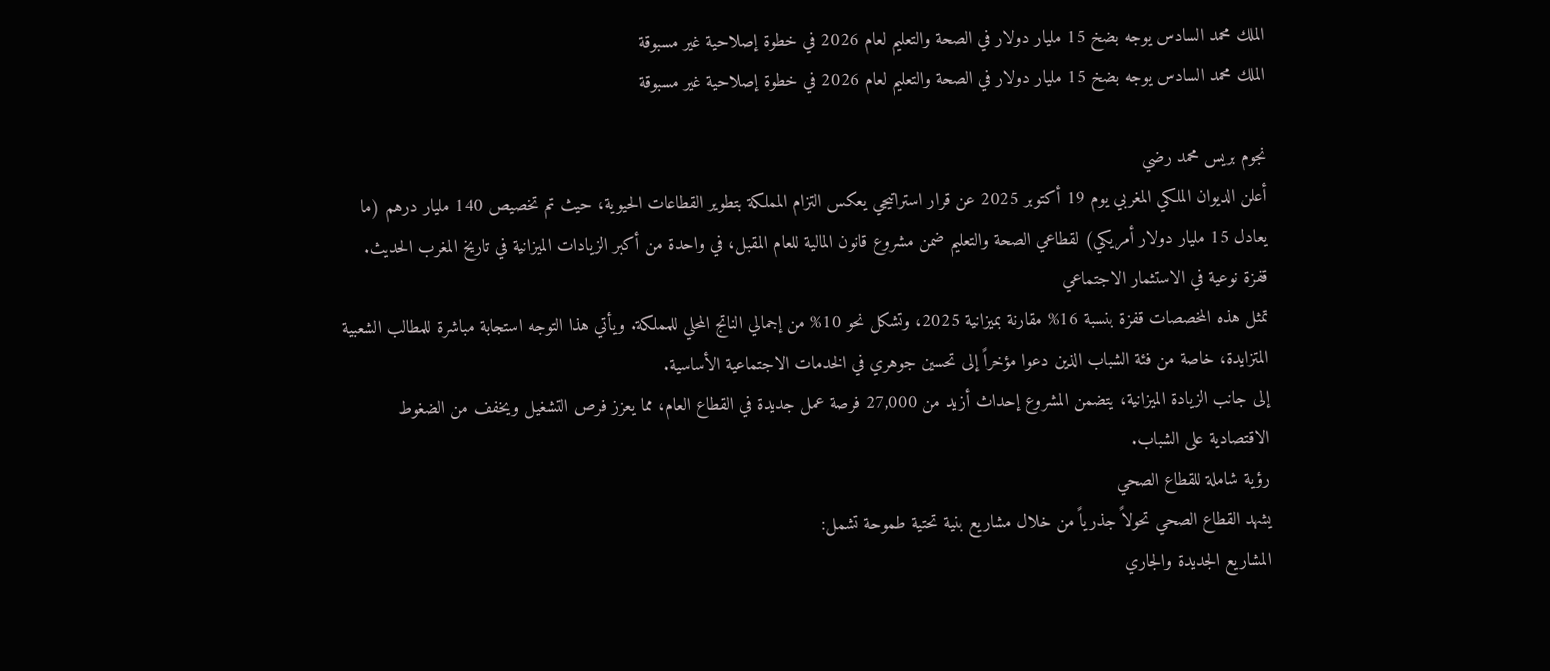الملك محمد السادس يوجه بضخ 15 مليار دولار في الصحة والتعليم لعام 2026 في خطوة إصلاحية غير مسبوقة
الملك محمد السادس يوجه بضخ 15 مليار دولار في الصحة والتعليم لعام 2026 في خطوة إصلاحية غير مسبوقة

نجوم بريس محمد رضي
أعلن الديوان الملكي المغربي يوم 19 أكتوبر 2025 عن قرار استراتيجي يعكس التزام المملكة بتطوير القطاعات الحيوية، حيث تم تخصيص 140 مليار درهم (ما يعادل 15 مليار دولار أمريكي) لقطاعي الصحة والتعليم ضمن مشروع قانون المالية للعام المقبل، في واحدة من أكبر الزيادات الميزانية في تاريخ المغرب الحديث.
قفزة نوعية في الاستثمار الاجتماعي
تمثل هذه المخصصات قفزة بنسبة 16% مقارنة بميزانية 2025، وتشكل نحو 10% من إجمالي الناتج المحلي للمملكة. ويأتي هذا التوجه استجابة مباشرة للمطالب الشعبية المتزايدة، خاصة من فئة الشباب الذين دعوا مؤخراً إلى تحسين جوهري في الخدمات الاجتماعية الأساسية.
إلى جانب الزيادة الميزانية، يتضمن المشروع إحداث أزيد من 27,000 فرصة عمل جديدة في القطاع العام، مما يعزز فرص التشغيل ويخفف من الضغوط الاقتصادية على الشباب.
رؤية شاملة للقطاع الصحي
يشهد القطاع الصحي تحولاً جذرياً من خلال مشاريع بنية تحتية طموحة تشمل:
المشاريع الجديدة والجاري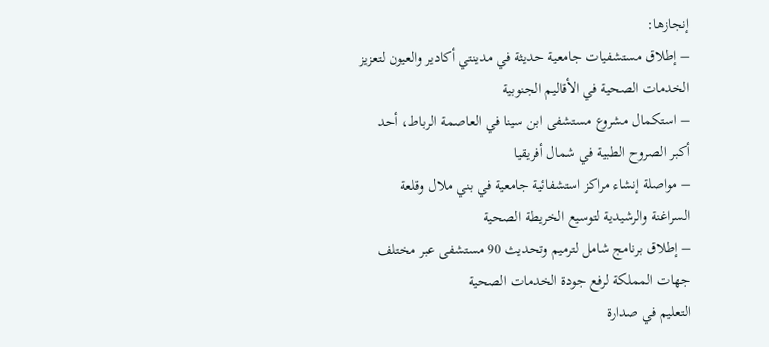إنجازها:
– إطلاق مستشفيات جامعية حديثة في مدينتي أكادير والعيون لتعزيز الخدمات الصحية في الأقاليم الجنوبية
– استكمال مشروع مستشفى ابن سينا في العاصمة الرباط، أحد أكبر الصروح الطبية في شمال أفريقيا
– مواصلة إنشاء مراكز استشفائية جامعية في بني ملال وقلعة السراغنة والرشيدية لتوسيع الخريطة الصحية
– إطلاق برنامج شامل لترميم وتحديث 90 مستشفى عبر مختلف جهات المملكة لرفع جودة الخدمات الصحية
التعليم في صدارة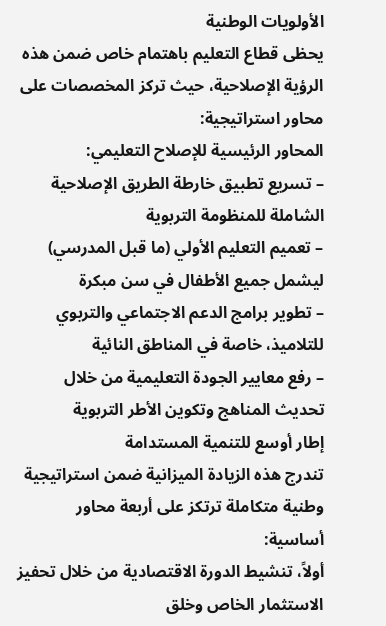الأولويات الوطنية
يحظى قطاع التعليم باهتمام خاص ضمن هذه الرؤية الإصلاحية، حيث تركز المخصصات على محاور استراتيجية:
المحاور الرئيسية للإصلاح التعليمي:
– تسريع تطبيق خارطة الطريق الإصلاحية الشاملة للمنظومة التربوية
– تعميم التعليم الأولي (ما قبل المدرسي) ليشمل جميع الأطفال في سن مبكرة
– تطوير برامج الدعم الاجتماعي والتربوي للتلاميذ، خاصة في المناطق النائية
– رفع معايير الجودة التعليمية من خلال تحديث المناهج وتكوين الأطر التربوية
إطار أوسع للتنمية المستدامة
تندرج هذه الزيادة الميزانية ضمن استراتيجية وطنية متكاملة ترتكز على أربعة محاور أساسية:
أولاً، تنشيط الدورة الاقتصادية من خلال تحفيز الاستثمار الخاص وخلق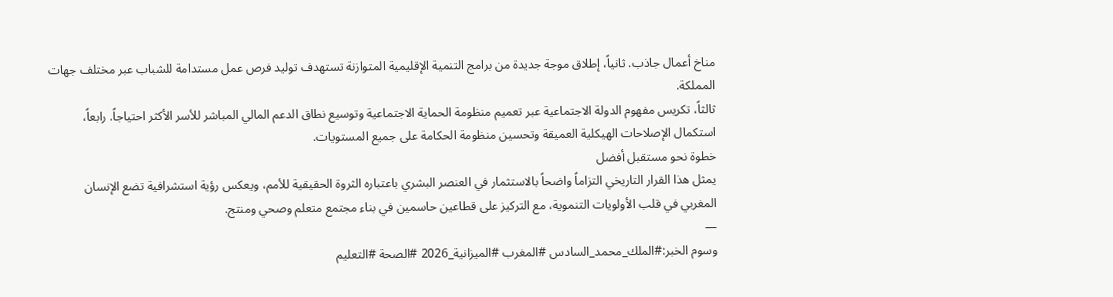مناخ أعمال جاذب. ثانياً، إطلاق موجة جديدة من برامج التنمية الإقليمية المتوازنة تستهدف توليد فرص عمل مستدامة للشباب عبر مختلف جهات المملكة.
ثالثاً، تكريس مفهوم الدولة الاجتماعية عبر تعميم منظومة الحماية الاجتماعية وتوسيع نطاق الدعم المالي المباشر للأسر الأكثر احتياجاً. رابعاً، استكمال الإصلاحات الهيكلية العميقة وتحسين منظومة الحكامة على جميع المستويات.
خطوة نحو مستقبل أفضل
يمثل هذا القرار التاريخي التزاماً واضحاً بالاستثمار في العنصر البشري باعتباره الثروة الحقيقية للأمم، ويعكس رؤية استشرافية تضع الإنسان المغربي في قلب الأولويات التنموية، مع التركيز على قطاعين حاسمين في بناء مجتمع متعلم وصحي ومنتج.
—
وسوم الخبر:#الملك_محمد_السادس #المغرب #الميزانية_2026 #الصحة #التعليم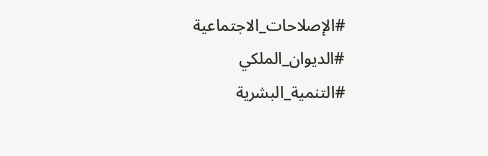#الإصلاحات_الاجتماعية #الديوان_الملكي #التنمية_البشرية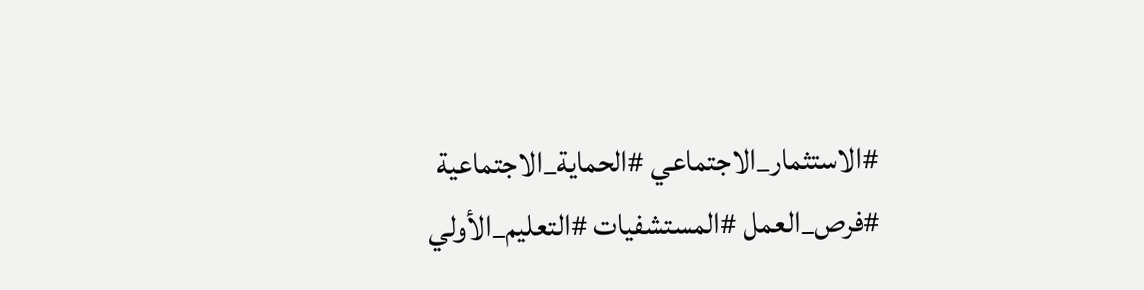#الاستثمار_الاجتماعي #الحماية_الاجتماعية #فرص_العمل #المستشفيات #التعليم_الأولي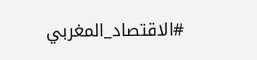#الاقتصاد_المغربي